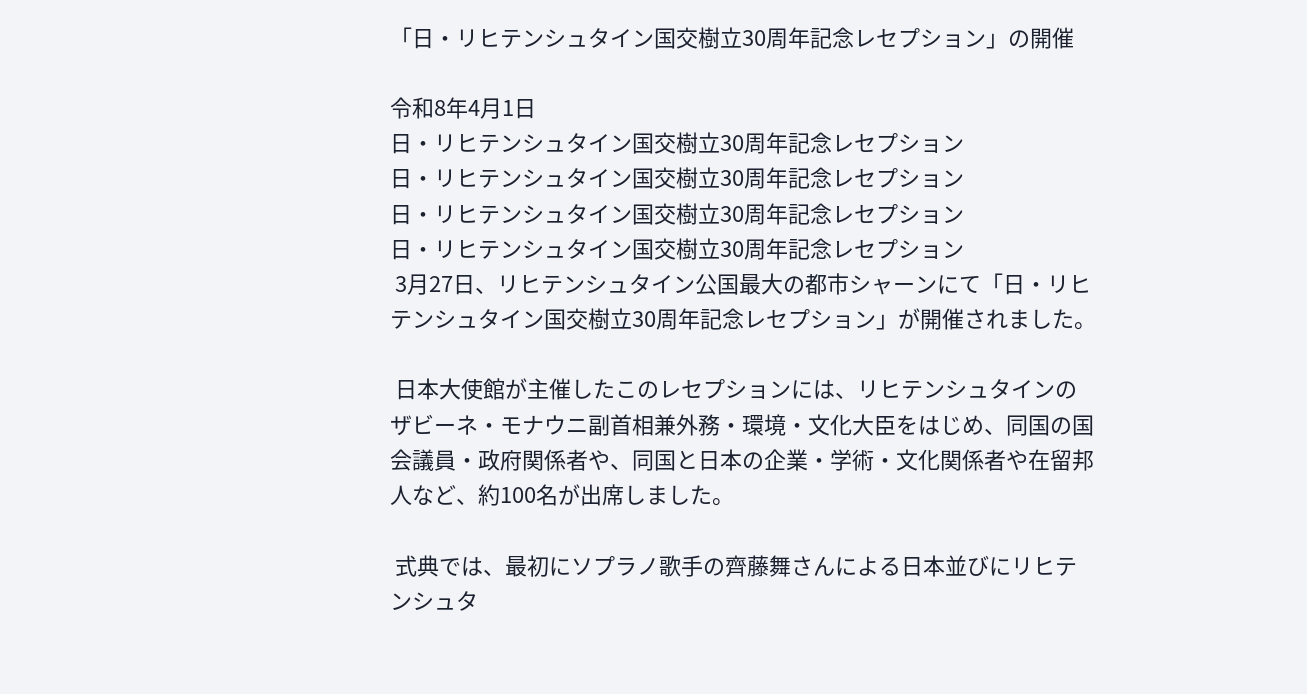「日・リヒテンシュタイン国交樹立30周年記念レセプション」の開催

令和8年4月1日
日・リヒテンシュタイン国交樹立30周年記念レセプション
日・リヒテンシュタイン国交樹立30周年記念レセプション
日・リヒテンシュタイン国交樹立30周年記念レセプション
日・リヒテンシュタイン国交樹立30周年記念レセプション
 3月27日、リヒテンシュタイン公国最大の都市シャーンにて「日・リヒテンシュタイン国交樹立30周年記念レセプション」が開催されました。

 日本大使館が主催したこのレセプションには、リヒテンシュタインのザビーネ・モナウニ副首相兼外務・環境・文化大臣をはじめ、同国の国会議員・政府関係者や、同国と日本の企業・学術・文化関係者や在留邦人など、約100名が出席しました。

 式典では、最初にソプラノ歌手の齊藤舞さんによる日本並びにリヒテンシュタ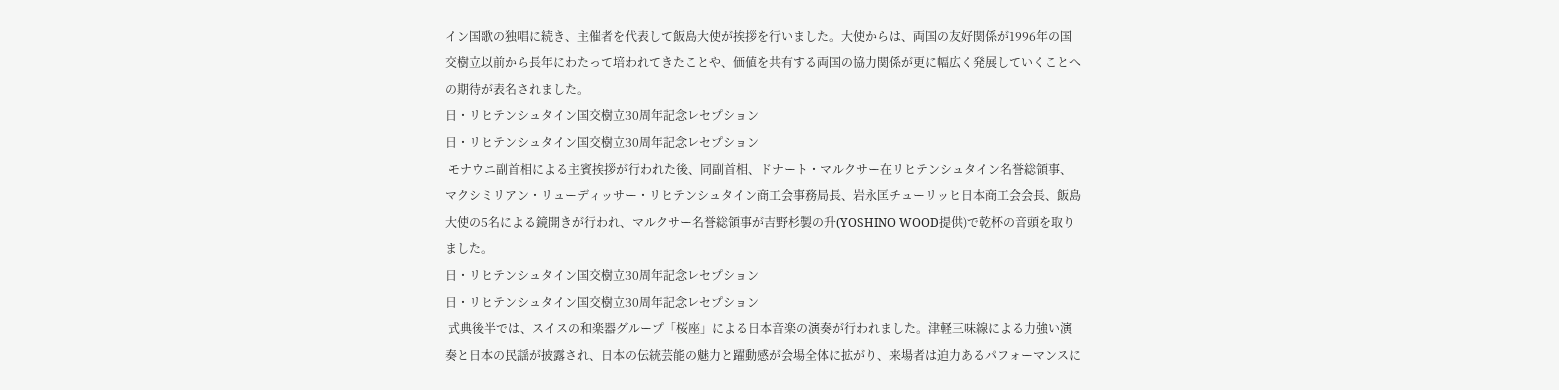イン国歌の独唱に続き、主催者を代表して飯島大使が挨拶を行いました。大使からは、両国の友好関係が1996年の国交樹立以前から長年にわたって培われてきたことや、価値を共有する両国の協力関係が更に幅広く発展していくことへの期待が表名されました。
日・リヒテンシュタイン国交樹立30周年記念レセプション
日・リヒテンシュタイン国交樹立30周年記念レセプション
 モナウニ副首相による主賓挨拶が行われた後、同副首相、ドナート・マルクサー在リヒテンシュタイン名誉総領事、マクシミリアン・リューディッサー・リヒテンシュタイン商工会事務局長、岩永匡チューリッヒ日本商工会会長、飯島大使の5名による鏡開きが行われ、マルクサー名誉総領事が吉野杉製の升(YOSHINO WOOD提供)で乾杯の音頭を取りました。
日・リヒテンシュタイン国交樹立30周年記念レセプション
日・リヒテンシュタイン国交樹立30周年記念レセプション
 式典後半では、スイスの和楽器グループ「桜座」による日本音楽の演奏が行われました。津軽三味線による力強い演奏と日本の民謡が披露され、日本の伝統芸能の魅力と躍動感が会場全体に拡がり、来場者は迫力あるパフォーマンスに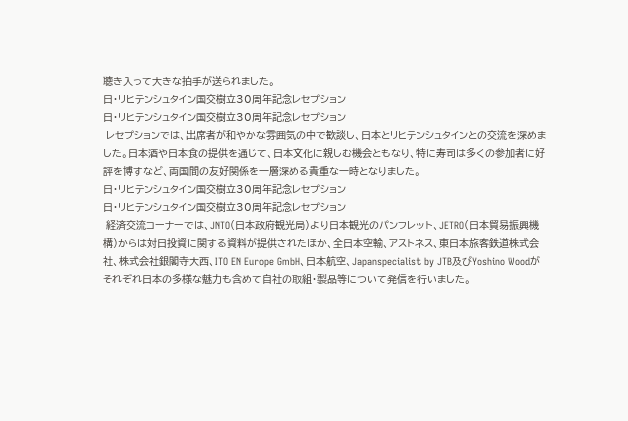聴き入って大きな拍手が送られました。
日・リヒテンシュタイン国交樹立30周年記念レセプション
日・リヒテンシュタイン国交樹立30周年記念レセプション
 レセプションでは、出席者が和やかな雰囲気の中で歓談し、日本とリヒテンシュタインとの交流を深めました。日本酒や日本食の提供を通じて、日本文化に親しむ機会ともなり、特に寿司は多くの参加者に好評を博すなど、両国間の友好関係を一層深める貴重な一時となりました。
日・リヒテンシュタイン国交樹立30周年記念レセプション
日・リヒテンシュタイン国交樹立30周年記念レセプション
 経済交流コーナーでは、JNTO(日本政府観光局)より日本観光のパンフレット、JETRO(日本貿易振興機構)からは対日投資に関する資料が提供されたほか、全日本空輸、アストネス、東日本旅客鉄道株式会社、株式会社銀閣寺大西、ITO EN Europe GmbH、日本航空、Japanspecialist by JTB及びYoshino Woodがそれぞれ日本の多様な魅力も含めて自社の取組・製品等について発信を行いました。